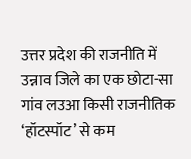उत्तर प्रदेश की राजनीति में उन्नाव जिले का एक छोटा-सा गांव लउआ किसी राजनीतिक ‘हॉटस्पॉट’ से कम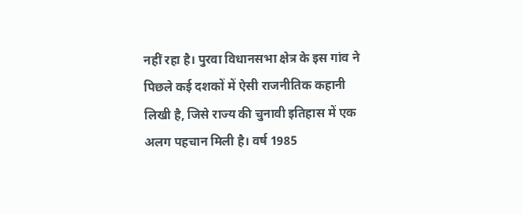नहीं रहा है। पुरवा विधानसभा क्षेत्र के इस गांव ने पिछले कई दशकों में ऐसी राजनीतिक कहानी लिखी है, जिसे राज्य की चुनावी इतिहास में एक अलग पहचान मिली है। वर्ष 1985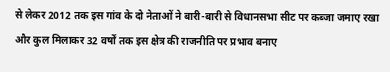से लेकर 2012 तक इस गांव के दो नेताओं ने बारी-बारी से विधानसभा सीट पर कब्जा जमाए रखा और कुल मिलाकर 32 वर्षों तक इस क्षेत्र की राजनीति पर प्रभाव बनाए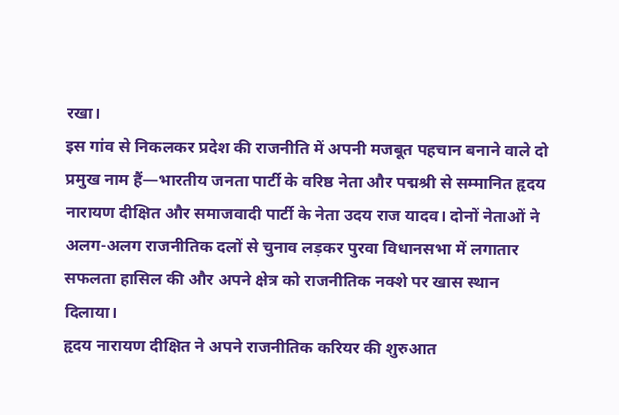रखा।
इस गांव से निकलकर प्रदेश की राजनीति में अपनी मजबूत पहचान बनाने वाले दो प्रमुख नाम हैं—भारतीय जनता पार्टी के वरिष्ठ नेता और पद्मश्री से सम्मानित हृदय नारायण दीक्षित और समाजवादी पार्टी के नेता उदय राज यादव। दोनों नेताओं ने अलग-अलग राजनीतिक दलों से चुनाव लड़कर पुरवा विधानसभा में लगातार सफलता हासिल की और अपने क्षेत्र को राजनीतिक नक्शे पर खास स्थान दिलाया।
हृदय नारायण दीक्षित ने अपने राजनीतिक करियर की शुरुआत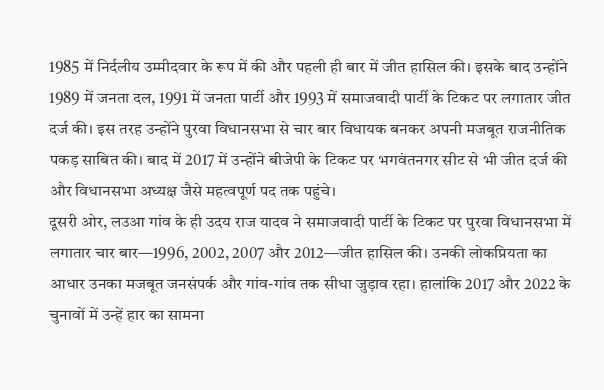1985 में निर्दलीय उम्मीदवार के रूप में की और पहली ही बार में जीत हासिल की। इसके बाद उन्होंने 1989 में जनता दल, 1991 में जनता पार्टी और 1993 में समाजवादी पार्टी के टिकट पर लगातार जीत दर्ज की। इस तरह उन्होंने पुरवा विधानसभा से चार बार विधायक बनकर अपनी मजबूत राजनीतिक पकड़ साबित की। बाद में 2017 में उन्होंने बीजेपी के टिकट पर भगवंतनगर सीट से भी जीत दर्ज की और विधानसभा अध्यक्ष जैसे महत्वपूर्ण पद तक पहुंचे।
दूसरी ओर, लउआ गांव के ही उदय राज यादव ने समाजवादी पार्टी के टिकट पर पुरवा विधानसभा में लगातार चार बार—1996, 2002, 2007 और 2012—जीत हासिल की। उनकी लोकप्रियता का आधार उनका मजबूत जनसंपर्क और गांव-गांव तक सीधा जुड़ाव रहा। हालांकि 2017 और 2022 के चुनावों में उन्हें हार का सामना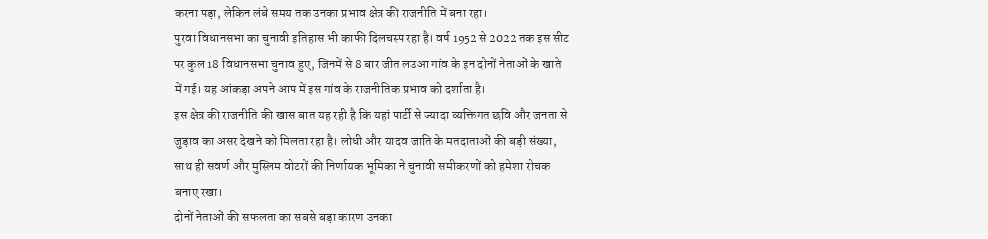करना पड़ा, लेकिन लंबे समय तक उनका प्रभाव क्षेत्र की राजनीति में बना रहा।
पुरवा विधानसभा का चुनावी इतिहास भी काफी दिलचस्प रहा है। वर्ष 1952 से 2022 तक इस सीट पर कुल 18 विधानसभा चुनाव हुए, जिनमें से 8 बार जीत लउआ गांव के इन दोनों नेताओं के खाते में गई। यह आंकड़ा अपने आप में इस गांव के राजनीतिक प्रभाव को दर्शाता है।
इस क्षेत्र की राजनीति की खास बात यह रही है कि यहां पार्टी से ज्यादा व्यक्तिगत छवि और जनता से जुड़ाव का असर देखने को मिलता रहा है। लोधी और यादव जाति के मतदाताओं की बड़ी संख्या, साथ ही सवर्ण और मुस्लिम वोटरों की निर्णायक भूमिका ने चुनावी समीकरणों को हमेशा रोचक बनाए रखा।
दोनों नेताओं की सफलता का सबसे बड़ा कारण उनका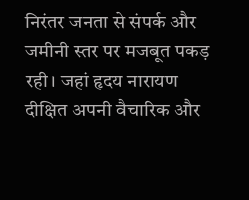निरंतर जनता से संपर्क और जमीनी स्तर पर मजबूत पकड़ रही। जहां हृदय नारायण दीक्षित अपनी वैचारिक और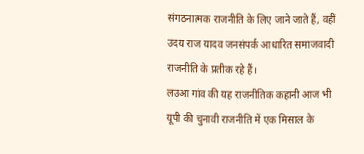संगठनात्मक राजनीति के लिए जाने जाते हैं, वहीं उदय राज यादव जनसंपर्क आधारित समाजवादी राजनीति के प्रतीक रहे हैं।
लउआ गांव की यह राजनीतिक कहानी आज भी यूपी की चुनावी राजनीति में एक मिसाल के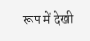रूप में देखी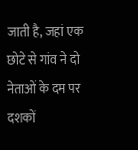जाती है, जहां एक छोटे से गांव ने दो नेताओं के दम पर दशकों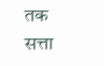तक सत्ता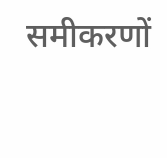समीकरणों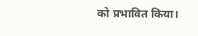को प्रभावित किया।